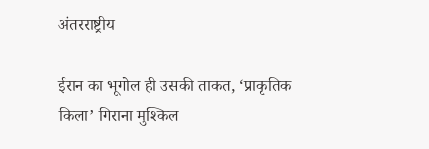अंतरराष्ट्रीय

ईरान का भूगोल ही उसकी ताकत, ‘प्राकृतिक किला’ गिराना मुश्किल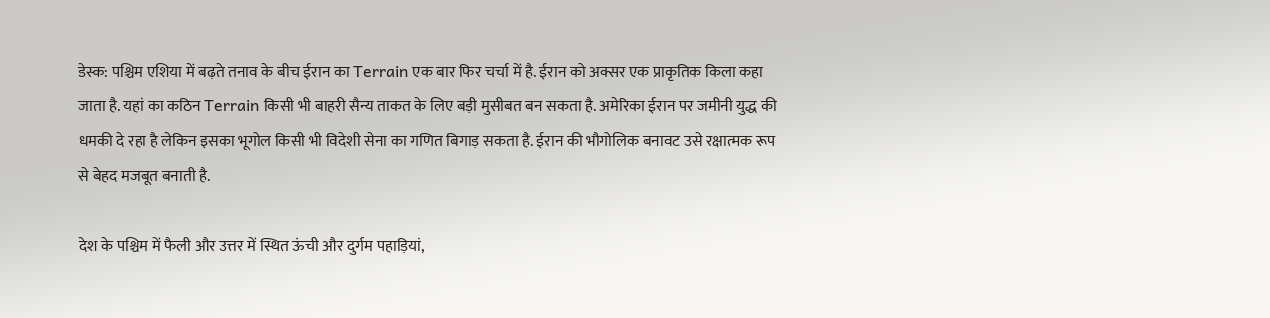डेस्क: पश्चिम एशिया में बढ़ते तनाव के बीच ईरान का Terrain एक बार फिर चर्चा में है. ईरान को अक्सर एक प्राकृतिक किला कहा जाता है. यहां का कठिन Terrain किसी भी बाहरी सैन्य ताकत के लिए बड़ी मुसीबत बन सकता है. अमेरिका ईरान पर जमीनी युद्ध की धमकी दे रहा है लेकिन इसका भूगोल किसी भी विदेशी सेना का गणित बिगाड़ सकता है. ईरान की भौगोलिक बनावट उसे रक्षात्मक रूप से बेहद मजबूत बनाती है.

देश के पश्चिम में फैली और उत्तर में स्थित ऊंची और दुर्गम पहाड़ियां,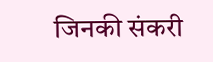जिनकी संकरी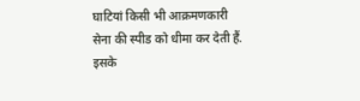घाटियां किसी भी आक्रमणकारी सेना की स्पीड को धीमा कर देती हैं. इसके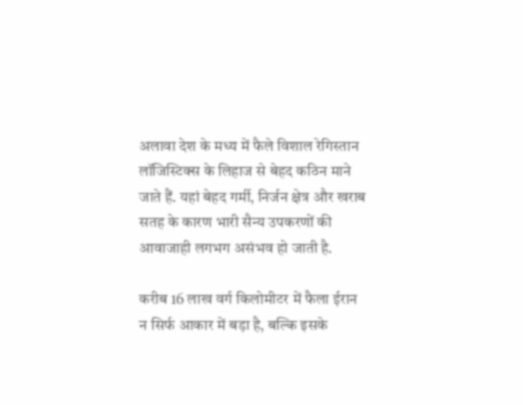अलावा देश के मध्य में फैले विशाल रेगिस्तान लॉजिस्टिक्स के लिहाज से बेहद कठिन माने जाते हैं. यहां बेहद गर्मी, निर्जन क्षेत्र और खराब सतह के कारण भारी सैन्य उपकरणों की आवाजाही लगभग असंभव हो जाती है.

करीब 16 लाख वर्ग किलोमीटर में फैला ईरान न सिर्फ आकार में बड़ा है, बल्कि इसके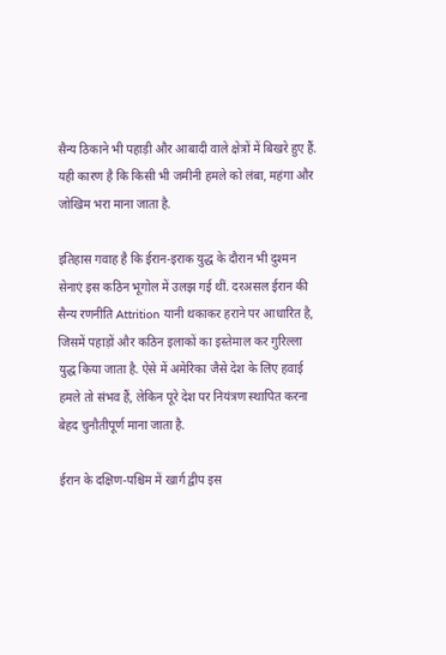सैन्य ठिकाने भी पहाड़ी और आबादी वाले क्षेत्रों में बिखरे हुए हैं. यही कारण है कि किसी भी जमीनी हमले को लंबा, महंगा और जोखिम भरा माना जाता है.

इतिहास गवाह है कि ईरान-इराक युद्ध के दौरान भी दुश्मन सेनाएं इस कठिन भूगोल में उलझ गई थीं. दरअसल ईरान की सैन्य रणनीति Attrition यानी थकाकर हराने पर आधारित है, जिसमें पहाड़ों और कठिन इलाकों का इस्तेमाल कर गुरिल्ला युद्ध किया जाता है. ऐसे में अमेरिका जैसे देश के लिए हवाई हमले तो संभव हैं, लेकिन पूरे देश पर नियंत्रण स्थापित करना बेहद चुनौतीपूर्ण माना जाता है.

ईरान के दक्षिण-पश्चिम में खार्ग द्वीप इस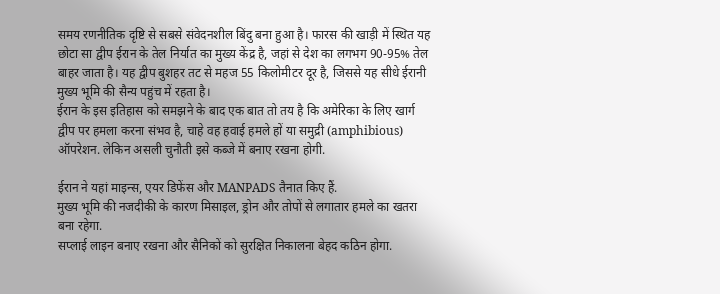समय रणनीतिक दृष्टि से सबसे संवेदनशील बिंदु बना हुआ है। फारस की खाड़ी में स्थित यह छोटा सा द्वीप ईरान के तेल निर्यात का मुख्य केंद्र है, जहां से देश का लगभग 90-95% तेल बाहर जाता है। यह द्वीप बुशहर तट से महज 55 किलोमीटर दूर है, जिससे यह सीधे ईरानी मुख्य भूमि की सैन्य पहुंच में रहता है।
ईरान के इस इतिहास को समझने के बाद एक बात तो तय है कि अमेरिका के लिए खार्ग द्वीप पर हमला करना संभव है, चाहे वह हवाई हमले हों या समुद्री (amphibious) ऑपरेशन. लेकिन असली चुनौती इसे कब्जे में बनाए रखना होगी.

ईरान ने यहां माइन्स, एयर डिफेंस और MANPADS तैनात किए हैं.
मुख्य भूमि की नजदीकी के कारण मिसाइल, ड्रोन और तोपों से लगातार हमले का खतरा बना रहेगा.
सप्लाई लाइन बनाए रखना और सैनिकों को सुरक्षित निकालना बेहद कठिन होगा.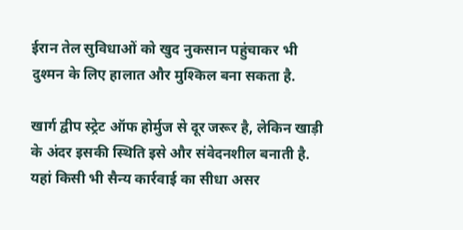ईरान तेल सुविधाओं को खुद नुकसान पहुंचाकर भी दुश्मन के लिए हालात और मुश्किल बना सकता है.

खार्ग द्वीप स्ट्रेट ऑफ होर्मुज से दूर जरूर है, लेकिन खाड़ी के अंदर इसकी स्थिति इसे और संवेदनशील बनाती है. यहां किसी भी सैन्य कार्रवाई का सीधा असर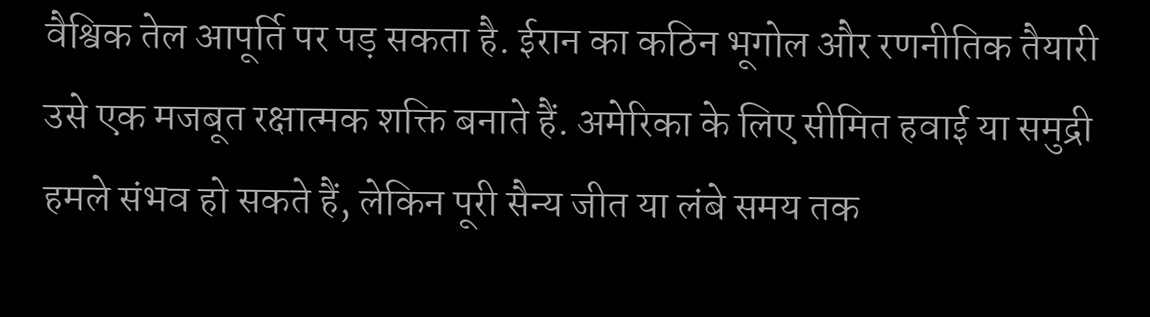वैश्विक तेल आपूर्ति पर पड़ सकता है. ईरान का कठिन भूगोल और रणनीतिक तैयारी उसे एक मजबूत रक्षात्मक शक्ति बनाते हैं. अमेरिका के लिए सीमित हवाई या समुद्री हमले संभव हो सकते हैं, लेकिन पूरी सैन्य जीत या लंबे समय तक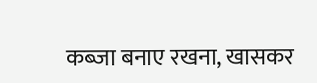कब्जा बनाए रखना, खासकर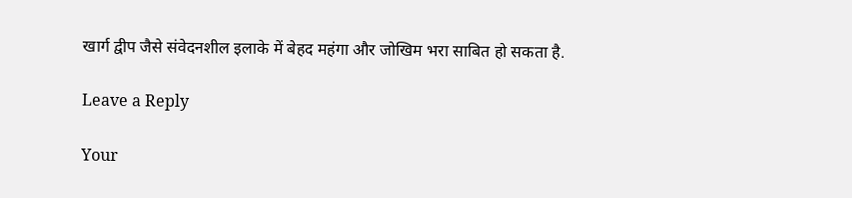खार्ग द्वीप जैसे संवेदनशील इलाके में बेहद महंगा और जोखिम भरा साबित हो सकता है.

Leave a Reply

Your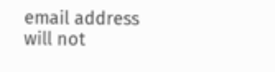email address will not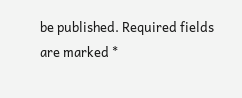be published. Required fields are marked *